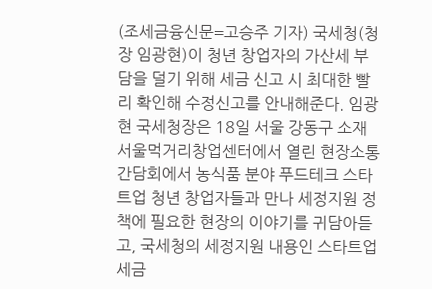(조세금융신문=고승주 기자) 국세청(청장 임광현)이 청년 창업자의 가산세 부담을 덜기 위해 세금 신고 시 최대한 빨리 확인해 수정신고를 안내해준다. 임광현 국세청장은 18일 서울 강동구 소재 서울먹거리창업센터에서 열린 현장소통 간담회에서 농식품 분야 푸드테크 스타트업 청년 창업자들과 만나 세정지원 정책에 필요한 현장의 이야기를 귀담아듣고, 국세청의 세정지원 내용인 스타트업 세금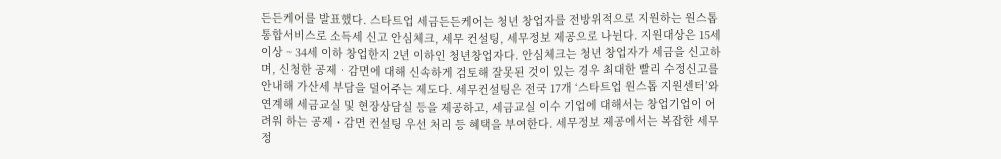든든케어를 발표했다. 스타트업 세금든든케어는 청년 창업자를 전방위적으로 지원하는 원스톱 통합서비스로 소득세 신고 안심체크, 세무 컨설팅, 세무정보 제공으로 나뉜다. 지원대상은 15세 이상 ~ 34세 이하 창업한지 2년 이하인 청년창업자다. 안심체크는 청년 창업자가 세금을 신고하며, 신청한 공제‧감면에 대해 신속하게 검토해 잘못된 것이 있는 경우 최대한 빨리 수정신고를 안내해 가산세 부담을 덜어주는 제도다. 세무컨설팅은 전국 17개 ‘스타트업 원스톱 지원센터’와 연계해 세금교실 및 현장상담실 등을 제공하고, 세금교실 이수 기업에 대해서는 창업기업이 어려워 하는 공제・감면 컨설팅 우선 처리 등 혜택을 부여한다. 세무정보 제공에서는 복잡한 세무정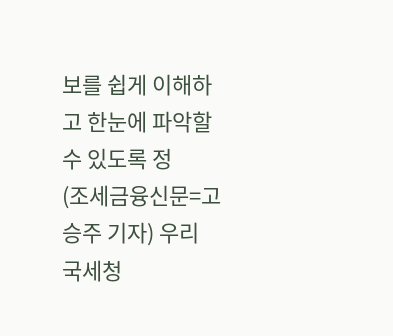보를 쉽게 이해하고 한눈에 파악할 수 있도록 정
(조세금융신문=고승주 기자) 우리 국세청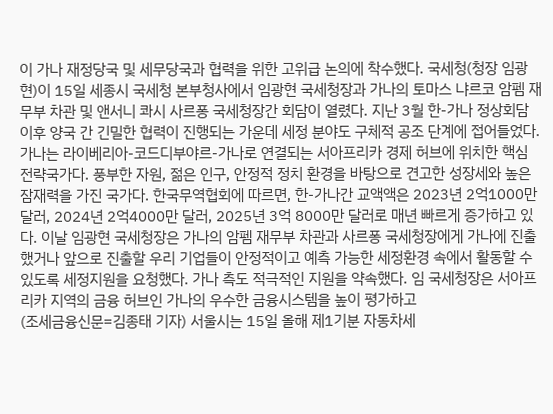이 가나 재정당국 및 세무당국과 협력을 위한 고위급 논의에 착수했다. 국세청(청장 임광현)이 15일 세종시 국세청 본부청사에서 임광현 국세청장과 가나의 토마스 냐르코 암펨 재무부 차관 및 앤서니 콰시 사르퐁 국세청장간 회담이 열렸다. 지난 3월 한-가나 정상회담 이후 양국 간 긴밀한 협력이 진행되는 가운데 세정 분야도 구체적 공조 단계에 접어들었다. 가나는 라이베리아-코드디부야르-가나로 연결되는 서아프리카 경제 허브에 위치한 핵심 전략국가다. 풍부한 자원, 젊은 인구, 안정적 정치 환경을 바탕으로 견고한 성장세와 높은 잠재력을 가진 국가다. 한국무역협회에 따르면, 한-가나간 교액액은 2023년 2억1000만 달러, 2024년 2억4000만 달러, 2025년 3억 8000만 달러로 매년 빠르게 증가하고 있다. 이날 임광현 국세청장은 가나의 암펨 재무부 차관과 사르퐁 국세청장에게 가나에 진출했거나 앞으로 진출할 우리 기업들이 안정적이고 예측 가능한 세정환경 속에서 활동할 수 있도록 세정지원을 요청했다. 가나 측도 적극적인 지원을 약속했다. 임 국세청장은 서아프리카 지역의 금융 허브인 가나의 우수한 금융시스템을 높이 평가하고
(조세금융신문=김종태 기자) 서울시는 15일 올해 제1기분 자동차세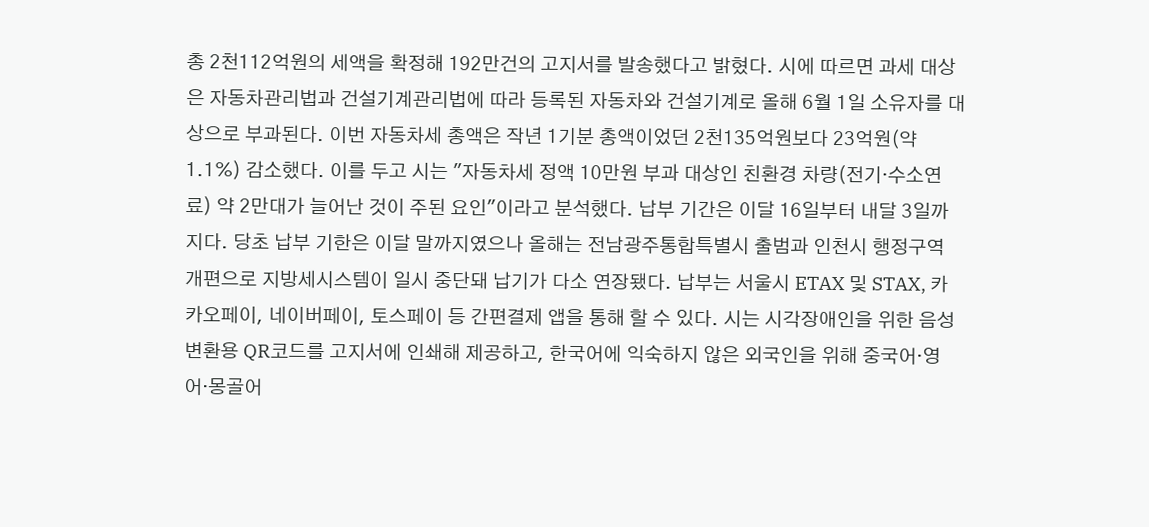총 2천112억원의 세액을 확정해 192만건의 고지서를 발송했다고 밝혔다. 시에 따르면 과세 대상은 자동차관리법과 건설기계관리법에 따라 등록된 자동차와 건설기계로 올해 6월 1일 소유자를 대상으로 부과된다. 이번 자동차세 총액은 작년 1기분 총액이었던 2천135억원보다 23억원(약 1.1%) 감소했다. 이를 두고 시는 "자동차세 정액 10만원 부과 대상인 친환경 차량(전기·수소연료) 약 2만대가 늘어난 것이 주된 요인"이라고 분석했다. 납부 기간은 이달 16일부터 내달 3일까지다. 당초 납부 기한은 이달 말까지였으나 올해는 전남광주통합특별시 출범과 인천시 행정구역 개편으로 지방세시스템이 일시 중단돼 납기가 다소 연장됐다. 납부는 서울시 ETAX 및 STAX, 카카오페이, 네이버페이, 토스페이 등 간편결제 앱을 통해 할 수 있다. 시는 시각장애인을 위한 음성변환용 QR코드를 고지서에 인쇄해 제공하고, 한국어에 익숙하지 않은 외국인을 위해 중국어·영어·몽골어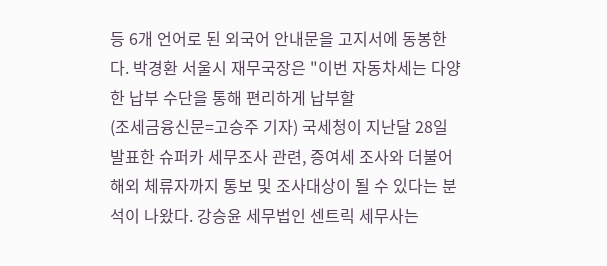등 6개 언어로 된 외국어 안내문을 고지서에 동봉한다. 박경환 서울시 재무국장은 "이번 자동차세는 다양한 납부 수단을 통해 편리하게 납부할
(조세금융신문=고승주 기자) 국세청이 지난달 28일 발표한 슈퍼카 세무조사 관련, 증여세 조사와 더불어 해외 체류자까지 통보 및 조사대상이 될 수 있다는 분석이 나왔다. 강승윤 세무법인 센트릭 세무사는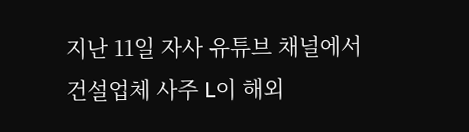지난 11일 자사 유튜브 채널에서 건설업체 사주 L이 해외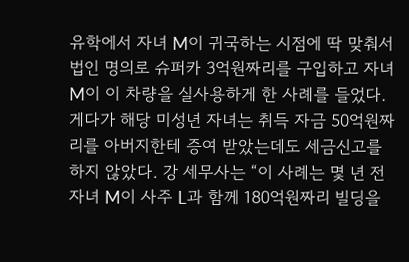유학에서 자녀 M이 귀국하는 시점에 딱 맞춰서 법인 명의로 슈퍼카 3억원짜리를 구입하고 자녀 M이 이 차량을 실사용하게 한 사례를 들었다. 게다가 해당 미성년 자녀는 취득 자금 50억원짜리를 아버지한테 증여 받았는데도 세금신고를 하지 않았다. 강 세무사는 “이 사례는 몇 년 전 자녀 M이 사주 L과 함께 180억원짜리 빌딩을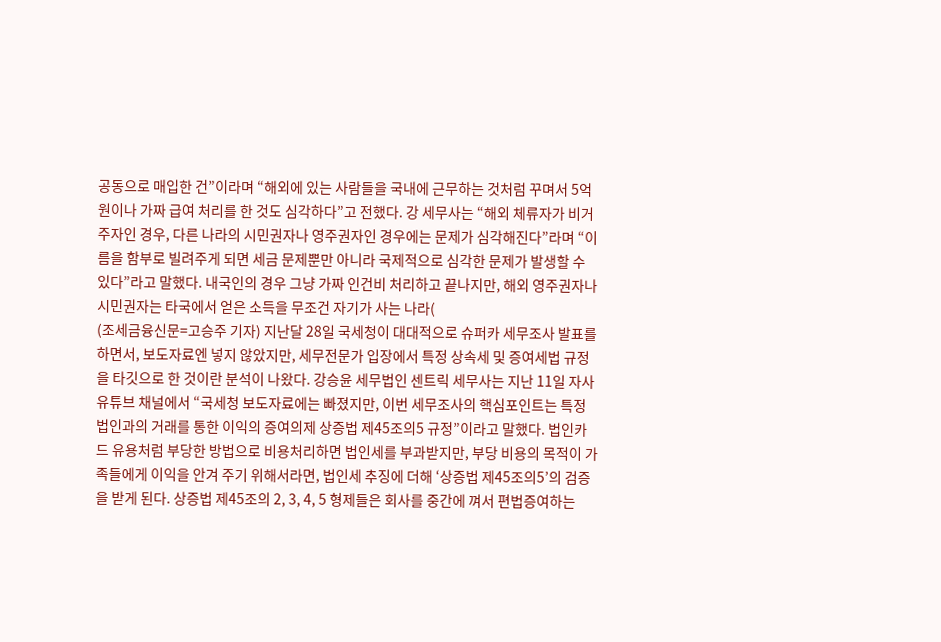공동으로 매입한 건”이라며 “해외에 있는 사람들을 국내에 근무하는 것처럼 꾸며서 5억원이나 가짜 급여 처리를 한 것도 심각하다”고 전했다. 강 세무사는 “해외 체류자가 비거주자인 경우, 다른 나라의 시민권자나 영주권자인 경우에는 문제가 심각해진다”라며 “이름을 함부로 빌려주게 되면 세금 문제뿐만 아니라 국제적으로 심각한 문제가 발생할 수 있다”라고 말했다. 내국인의 경우 그냥 가짜 인건비 처리하고 끝나지만, 해외 영주권자나 시민권자는 타국에서 얻은 소득을 무조건 자기가 사는 나라(
(조세금융신문=고승주 기자) 지난달 28일 국세청이 대대적으로 슈퍼카 세무조사 발표를 하면서, 보도자료엔 넣지 않았지만, 세무전문가 입장에서 특정 상속세 및 증여세법 규정을 타깃으로 한 것이란 분석이 나왔다. 강승윤 세무법인 센트릭 세무사는 지난 11일 자사 유튜브 채널에서 “국세청 보도자료에는 빠졌지만, 이번 세무조사의 핵심포인트는 특정 법인과의 거래를 통한 이익의 증여의제 상증법 제45조의5 규정”이라고 말했다. 법인카드 유용처럼 부당한 방법으로 비용처리하면 법인세를 부과받지만, 부당 비용의 목적이 가족들에게 이익을 안겨 주기 위해서라면, 법인세 추징에 더해 ‘상증법 제45조의5’의 검증을 받게 된다. 상증법 제45조의 2, 3, 4, 5 형제들은 회사를 중간에 껴서 편법증여하는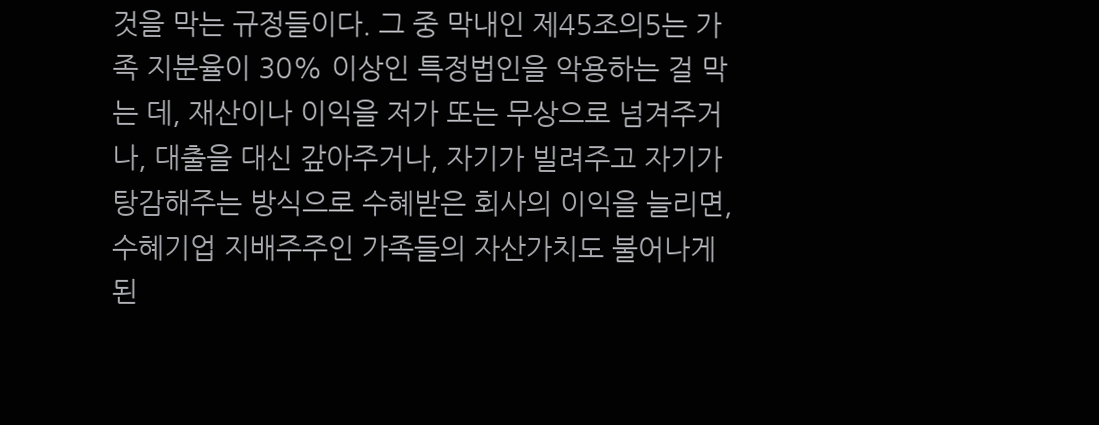것을 막는 규정들이다. 그 중 막내인 제45조의5는 가족 지분율이 30% 이상인 특정법인을 악용하는 걸 막는 데, 재산이나 이익을 저가 또는 무상으로 넘겨주거나, 대출을 대신 갚아주거나, 자기가 빌려주고 자기가 탕감해주는 방식으로 수혜받은 회사의 이익을 늘리면, 수혜기업 지배주주인 가족들의 자산가치도 불어나게 된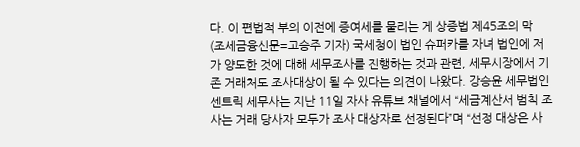다. 이 편법적 부의 이전에 증여세를 물리는 게 상증법 제45조의 막
(조세금융신문=고승주 기자) 국세청이 법인 슈퍼카를 자녀 법인에 저가 양도한 것에 대해 세무조사를 진행하는 것과 관련, 세무시장에서 기존 거래처도 조사대상이 될 수 있다는 의견이 나왔다. 강승윤 세무법인 센트릭 세무사는 지난 11일 자사 유튜브 채널에서 “세금계산서 범칙 조사는 거래 당사자 모두가 조사 대상자로 선정된다”며 “선정 대상은 사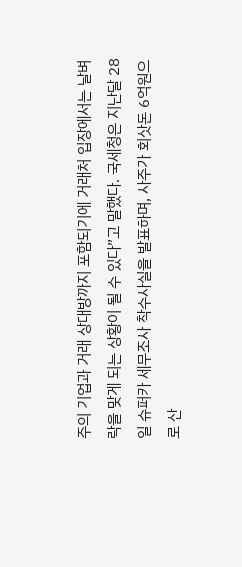주의 기업과 거래 상대방까지 포함되기에 거래처 입장에서는 날벼락을 맞게 되는 상황이 될 수 있다”고 말했다. 국세청은 지난달 28일 슈퍼카 세무조사 착수사실을 발표하며, 사주가 회삿돈 6억원으로 산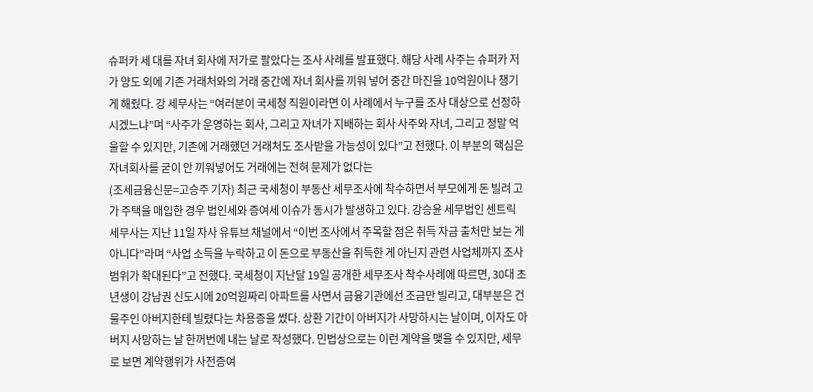슈퍼카 세 대를 자녀 회사에 저가로 팔았다는 조사 사례를 발표했다. 해당 사례 사주는 슈퍼카 저가 양도 외에 기존 거래처와의 거래 중간에 자녀 회사를 끼워 넣어 중간 마진을 10억원이나 챙기게 해줬다. 강 세무사는 “여러분이 국세청 직원이라면 이 사례에서 누구를 조사 대상으로 선정하시겠느냐”며 “사주가 운영하는 회사, 그리고 자녀가 지배하는 회사 사주와 자녀, 그리고 정말 억울할 수 있지만, 기존에 거래했던 거래처도 조사받을 가능성이 있다”고 전했다. 이 부분의 핵심은 자녀회사를 굳이 안 끼워넣어도 거래에는 전혀 문제가 없다는
(조세금융신문=고승주 기자) 최근 국세청이 부동산 세무조사에 착수하면서 부모에게 돈 빌려 고가 주택을 매입한 경우 법인세와 증여세 이슈가 동시가 발생하고 있다. 강승윤 세무법인 센트릭 세무사는 지난 11일 자사 유튜브 채널에서 “이번 조사에서 주목할 점은 취득 자금 출처만 보는 게 아니다”라며 “사업 소득을 누락하고 이 돈으로 부동산을 취득한 게 아닌지 관련 사업체까지 조사 범위가 확대된다”고 전했다. 국세청이 지난달 19일 공개한 세무조사 착수사례에 따르면, 30대 초년생이 강남권 신도시에 20억원짜리 아파트를 사면서 금융기관에선 조금만 빌리고, 대부분은 건물주인 아버지한테 빌렸다는 차용증을 썼다. 상환 기간이 아버지가 사망하시는 날이며, 이자도 아버지 사망하는 날 한꺼번에 내는 날로 작성했다. 민법상으로는 이런 계약을 맺을 수 있지만, 세무로 보면 계약행위가 사전증여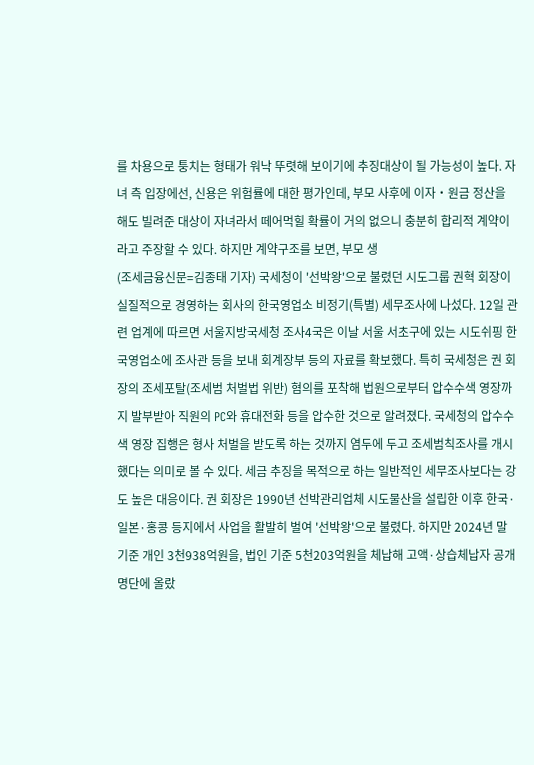를 차용으로 퉁치는 형태가 워낙 뚜렷해 보이기에 추징대상이 될 가능성이 높다. 자녀 측 입장에선, 신용은 위험률에 대한 평가인데, 부모 사후에 이자‧원금 정산을 해도 빌려준 대상이 자녀라서 떼어먹힐 확률이 거의 없으니 충분히 합리적 계약이라고 주장할 수 있다. 하지만 계약구조를 보면, 부모 생
(조세금융신문=김종태 기자) 국세청이 '선박왕'으로 불렸던 시도그룹 권혁 회장이 실질적으로 경영하는 회사의 한국영업소 비정기(특별) 세무조사에 나섰다. 12일 관련 업계에 따르면 서울지방국세청 조사4국은 이날 서울 서초구에 있는 시도쉬핑 한국영업소에 조사관 등을 보내 회계장부 등의 자료를 확보했다. 특히 국세청은 권 회장의 조세포탈(조세범 처벌법 위반) 혐의를 포착해 법원으로부터 압수수색 영장까지 발부받아 직원의 PC와 휴대전화 등을 압수한 것으로 알려졌다. 국세청의 압수수색 영장 집행은 형사 처벌을 받도록 하는 것까지 염두에 두고 조세범칙조사를 개시했다는 의미로 볼 수 있다. 세금 추징을 목적으로 하는 일반적인 세무조사보다는 강도 높은 대응이다. 권 회장은 1990년 선박관리업체 시도물산을 설립한 이후 한국·일본·홍콩 등지에서 사업을 활발히 벌여 '선박왕'으로 불렸다. 하지만 2024년 말 기준 개인 3천938억원을, 법인 기준 5천203억원을 체납해 고액·상습체납자 공개 명단에 올랐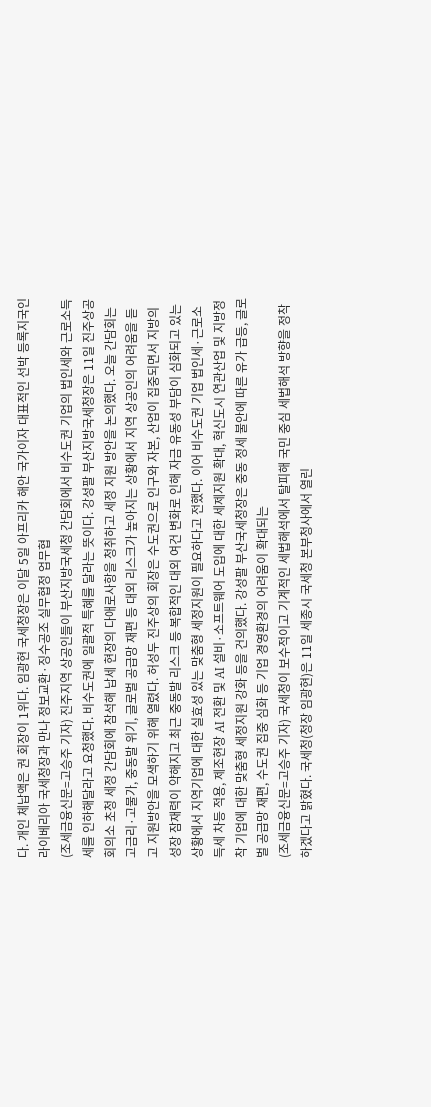다. 개인 체납액은 권 회장이 1위다. 임광현 국세청장은 이달 5일 아프리카 해안 국가이자 대표적인 선박 등록지국인 라이베리아 국세청장과 만나 정보교환·징수공조 실무협정 업무협
(조세금융신문=고승주 기자) 진주지역 상공인들이 부산지방국세청 간담회에서 비수도권 기업의 법인세와 근로소득세를 인하해달라고 요청했다. 비수도권에 일괄적 특혜를 달라는 뜻이다. 강성팔 부산지방국세청장은 11일 진주상공회의소 초청 세정 간담회에 참석해 납세 현장의 다애로사항을 청취하고 세정 지원 방안을 논의했다. 오늘 간담회는 고금리·고물가, 중동발 위기, 글로벌 공급망 재편 등 대외 리스크가 높아지는 상황에서 지역 상공인의 어려움을 듣고 지원방안을 모색하기 위해 열렸다. 허성두 진주상의 회장은 수도권으로 인구와 자본, 산업이 집중되면서 지방의 성장 잠재력이 약해지고 최근 중동발 리스크 등 복합적인 대외 여건 변화로 인해 자금 유동성 부담이 심화되고 있는 상황에서 지역기업에 대한 실효성 있는 맞춤형 세정지원이 필요하다고 전했다. 이어 비수도권 기업 법인세·근로소득세 차등 적용, 제조현장 AI 전환 및 AI 설비·소프트웨어 도입에 대한 세제지원 확대, 혁신도시 연관산업 및 지방정착 기업에 대한 맞춤형 세정지원 강화 등을 건의했다. 강성팔 부산국세청장은 중동 정세 불안에 따른 유가 급등, 글로벌 공급망 재편, 수도권 집중 심화 등 기업 경영환경의 어려움이 확대되는
(조세금융신문=고승주 기자) 국세청이 보수적이고 기계적인 세법해석에서 탈피해 국민 중심 세법해석 방향을 정착하겠다고 밝혔다. 국세청(청장 임광현)은 11일 세종시 국세청 본부청사에서 열린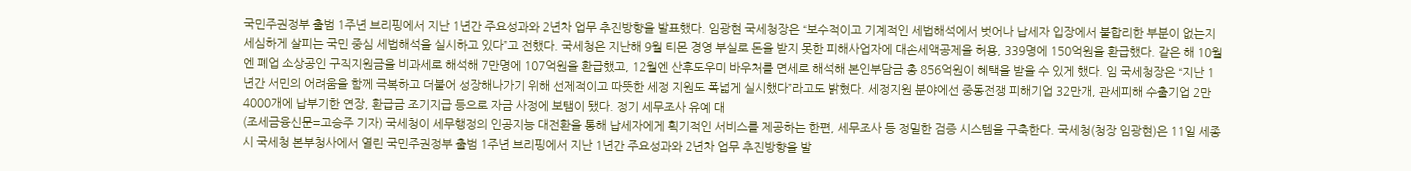국민주권정부 출범 1주년 브리핑에서 지난 1년간 주요성과와 2년차 업무 추진방향을 발표했다. 임광현 국세청장은 “보수적이고 기계적인 세법해석에서 벗어나 납세자 입장에서 불합리한 부분이 없는지 세심하게 살피는 국민 중심 세법해석을 실시하고 있다”고 전했다. 국세청은 지난해 9월 티몬 경영 부실로 돈을 받지 못한 피해사업자에 대손세액공제을 허용, 339명에 150억원을 환급했다. 같은 해 10월엔 폐업 소상공인 구직지원금을 비과세로 해석해 7만명에 107억원을 환급했고, 12월엔 산후도우미 바우처를 면세로 해석해 본인부담금 총 856억원이 혜택을 받을 수 있게 했다. 임 국세청장은 “지난 1년간 서민의 어려움을 함께 극복하고 더불어 성장해나가기 위해 선제적이고 따뜻한 세정 지원도 폭넓게 실시했다”라고도 밝혔다. 세정지원 분야에선 중동전쟁 피해기업 32만개, 관세피해 수출기업 2만4000개에 납부기한 연장, 환급금 조기지급 등으로 자금 사정에 보탬이 됐다. 정기 세무조사 유예 대
(조세금융신문=고승주 기자) 국세청이 세무행정의 인공지능 대전환을 통해 납세자에게 획기적인 서비스를 제공하는 한편, 세무조사 등 정밀한 검증 시스템을 구축한다. 국세청(청장 임광현)은 11일 세종시 국세청 본부청사에서 열린 국민주권정부 출범 1주년 브리핑에서 지난 1년간 주요성과와 2년차 업무 추진방향을 발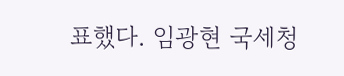표했다. 임광현 국세청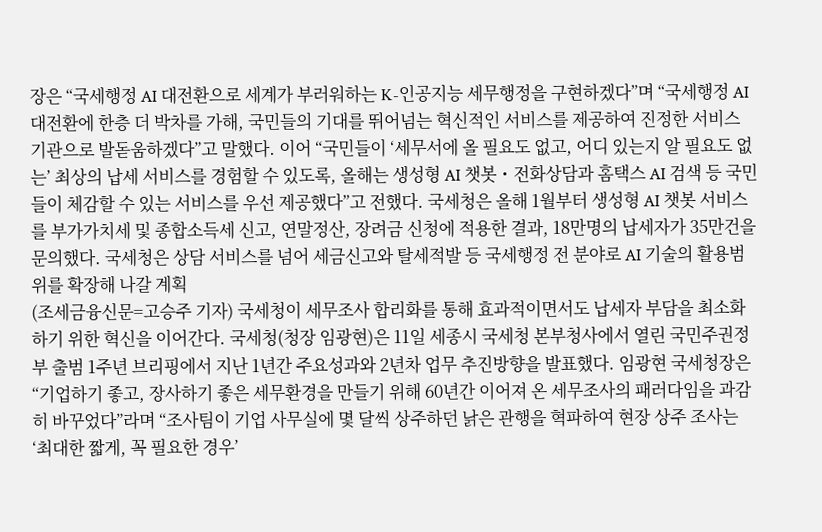장은 “국세행정 AI 대전환으로 세계가 부러워하는 K-인공지능 세무행정을 구현하겠다”며 “국세행정 AI 대전환에 한층 더 박차를 가해, 국민들의 기대를 뛰어넘는 혁신적인 서비스를 제공하여 진정한 서비스 기관으로 발돋움하겠다”고 말했다. 이어 “국민들이 ‘세무서에 올 필요도 없고, 어디 있는지 알 필요도 없는’ 최상의 납세 서비스를 경험할 수 있도록, 올해는 생성형 AI 챗봇・전화상담과 홈택스 AI 검색 등 국민들이 체감할 수 있는 서비스를 우선 제공했다”고 전했다. 국세청은 올해 1월부터 생성형 AI 챗봇 서비스를 부가가치세 및 종합소득세 신고, 연말정산, 장려금 신청에 적용한 결과, 18만명의 납세자가 35만건을 문의했다. 국세청은 상담 서비스를 넘어 세금신고와 탈세적발 등 국세행정 전 분야로 AI 기술의 활용범위를 확장해 나갈 계획
(조세금융신문=고승주 기자) 국세청이 세무조사 합리화를 통해 효과적이면서도 납세자 부담을 최소화하기 위한 혁신을 이어간다. 국세청(청장 임광현)은 11일 세종시 국세청 본부청사에서 열린 국민주권정부 출범 1주년 브리핑에서 지난 1년간 주요성과와 2년차 업무 추진방향을 발표했다. 임광현 국세청장은 “기업하기 좋고, 장사하기 좋은 세무환경을 만들기 위해 60년간 이어져 온 세무조사의 패러다임을 과감히 바꾸었다”라며 “조사팀이 기업 사무실에 몇 달씩 상주하던 낡은 관행을 혁파하여 현장 상주 조사는 ‘최대한 짧게, 꼭 필요한 경우’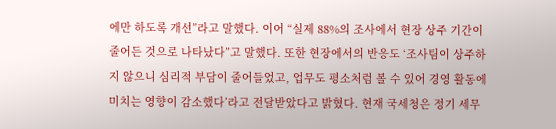에만 하도록 개선”라고 말했다. 이어 “실제 88%의 조사에서 현장 상주 기간이 줄어든 것으로 나타났다”고 말했다. 또한 현장에서의 반응도 ‘조사팀이 상주하지 않으니 심리적 부담이 줄어들었고, 업무도 평소처럼 볼 수 있어 경영 활동에 미치는 영향이 감소했다’라고 전달받았다고 밝혔다. 현재 국세청은 정기 세무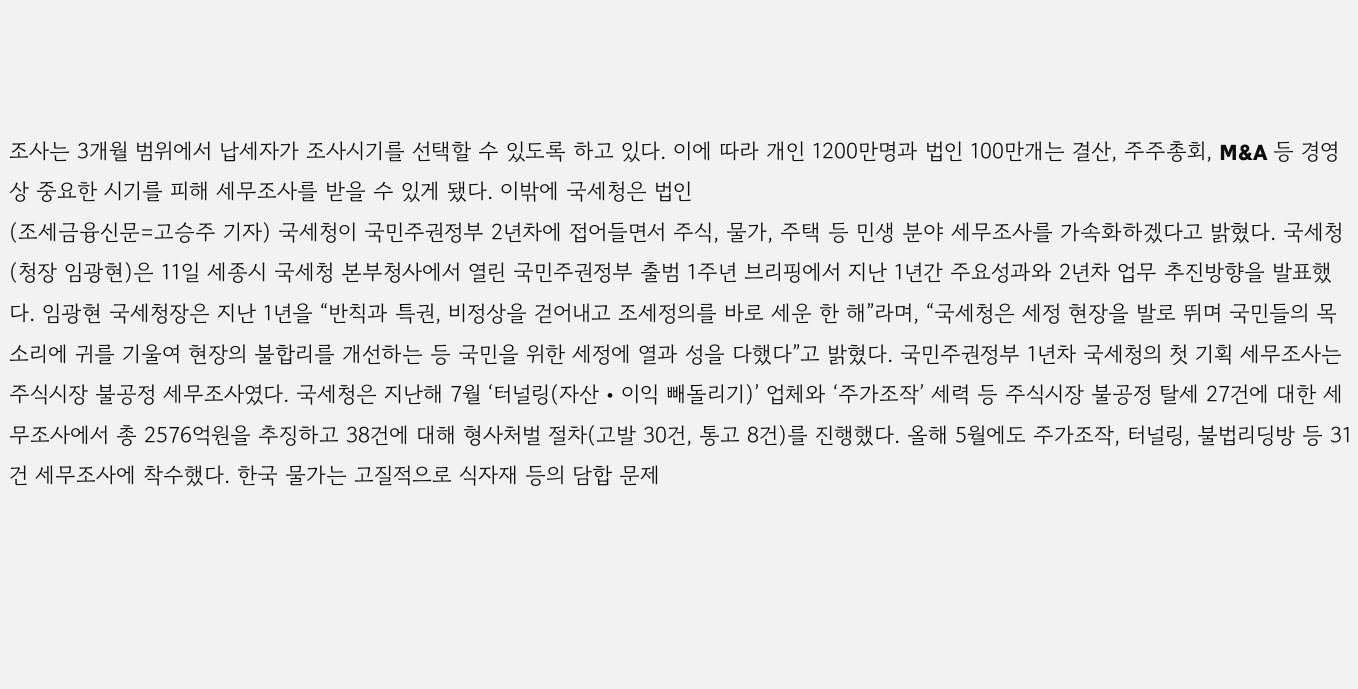조사는 3개월 범위에서 납세자가 조사시기를 선택할 수 있도록 하고 있다. 이에 따라 개인 1200만명과 법인 100만개는 결산, 주주총회, M&A 등 경영상 중요한 시기를 피해 세무조사를 받을 수 있게 됐다. 이밖에 국세청은 법인
(조세금융신문=고승주 기자) 국세청이 국민주권정부 2년차에 접어들면서 주식, 물가, 주택 등 민생 분야 세무조사를 가속화하겠다고 밝혔다. 국세청(청장 임광현)은 11일 세종시 국세청 본부청사에서 열린 국민주권정부 출범 1주년 브리핑에서 지난 1년간 주요성과와 2년차 업무 추진방향을 발표했다. 임광현 국세청장은 지난 1년을 “반칙과 특권, 비정상을 걷어내고 조세정의를 바로 세운 한 해”라며, “국세청은 세정 현장을 발로 뛰며 국민들의 목소리에 귀를 기울여 현장의 불합리를 개선하는 등 국민을 위한 세정에 열과 성을 다했다”고 밝혔다. 국민주권정부 1년차 국세청의 첫 기획 세무조사는 주식시장 불공정 세무조사였다. 국세청은 지난해 7월 ‘터널링(자산・이익 빼돌리기)’ 업체와 ‘주가조작’ 세력 등 주식시장 불공정 탈세 27건에 대한 세무조사에서 총 2576억원을 추징하고 38건에 대해 형사처벌 절차(고발 30건, 통고 8건)를 진행했다. 올해 5월에도 주가조작, 터널링, 불법리딩방 등 31건 세무조사에 착수했다. 한국 물가는 고질적으로 식자재 등의 담합 문제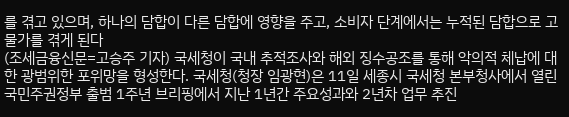를 겪고 있으며, 하나의 담합이 다른 담합에 영향을 주고, 소비자 단계에서는 누적된 담합으로 고물가를 겪게 된다
(조세금융신문=고승주 기자) 국세청이 국내 추적조사와 해외 징수공조를 통해 악의적 체납에 대한 광범위한 포위망을 형성한다. 국세청(청장 임광현)은 11일 세종시 국세청 본부청사에서 열린 국민주권정부 출범 1주년 브리핑에서 지난 1년간 주요성과와 2년차 업무 추진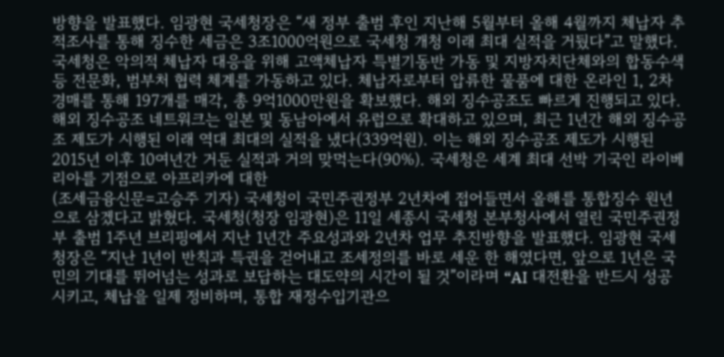방향을 발표했다. 임광현 국세청장은 “새 정부 출범 후인 지난해 5월부터 올해 4월까지 체납자 추적조사를 통해 징수한 세금은 3조1000억원으로 국세청 개청 이래 최대 실적을 거뒀다”고 말했다. 국세청은 악의적 체납자 대응을 위해 고액체납자 특별기동반 가동 및 지방자치단체와의 합동수색 등 전문화, 범부처 협력 체계를 가동하고 있다. 체납자로부터 압류한 물품에 대한 온라인 1, 2차 경매를 통해 197개를 매각, 총 9억1000만원을 확보했다. 해외 징수공조도 빠르게 진행되고 있다. 해외 징수공조 네트워크는 일본 및 동남아에서 유럽으로 확대하고 있으며, 최근 1년간 해외 징수공조 제도가 시행된 이래 역대 최대의 실적을 냈다(339억원). 이는 해외 징수공조 제도가 시행된 2015년 이후 10여년간 거둔 실적과 거의 맞먹는다(90%). 국세청은 세계 최대 선박 기국인 라이베리아를 기점으로 아프리카에 대한
(조세금융신문=고승주 기자) 국세청이 국민주권정부 2년차에 접어들면서 올해를 통합징수 원년으로 삼겠다고 밝혔다. 국세청(청장 임광현)은 11일 세종시 국세청 본부청사에서 열린 국민주권정부 출범 1주년 브리핑에서 지난 1년간 주요성과와 2년차 업무 추진방향을 발표했다. 임광현 국세청장은 “지난 1년이 반칙과 특권을 걷어내고 조세정의를 바로 세운 한 해였다면, 앞으로 1년은 국민의 기대를 뛰어넘는 성과로 보답하는 대도약의 시간이 될 것”이라며 “AI 대전환을 반드시 성공시키고, 체납을 일제 정비하며, 통합 재정수입기관으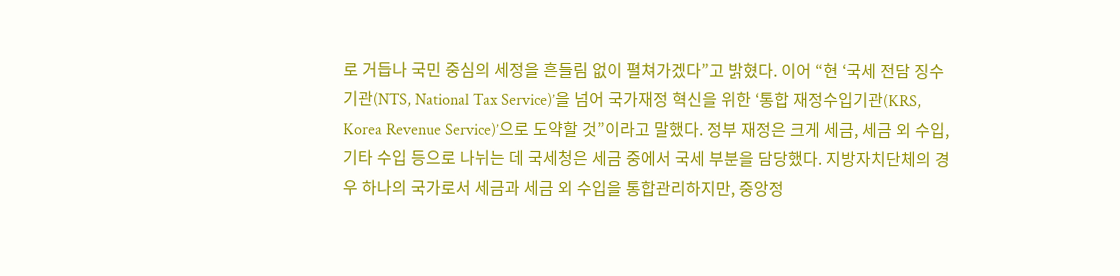로 거듭나 국민 중심의 세정을 흔들림 없이 펼쳐가겠다”고 밝혔다. 이어 “현 ‘국세 전담 징수기관(NTS, National Tax Service)’을 넘어 국가재정 혁신을 위한 ‘통합 재정수입기관(KRS, Korea Revenue Service)’으로 도약할 것”이라고 말했다. 정부 재정은 크게 세금, 세금 외 수입, 기타 수입 등으로 나뉘는 데 국세청은 세금 중에서 국세 부분을 담당했다. 지방자치단체의 경우 하나의 국가로서 세금과 세금 외 수입을 통합관리하지만, 중앙정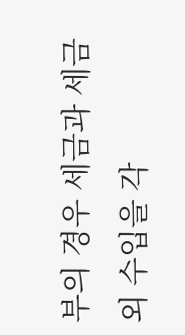부의 경우 세금과 세금 외 수입을 각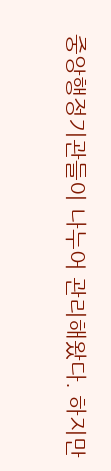중앙행정기관들이 나누어 관리해왔다. 하지만